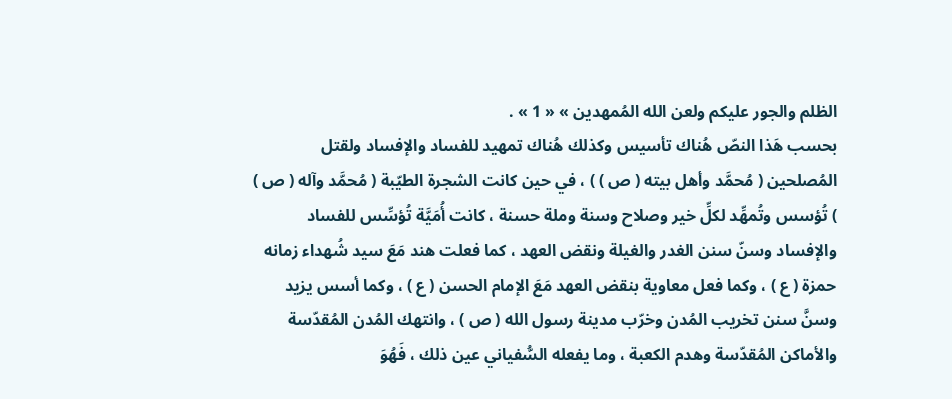الظلم والجور عليكم ولعن الله المُمهدين » « 1 » .
بحسب هَذا النصّ هُناك تأسيس وكذلك هُناك تمهيد للفساد والإفساد ولقتل المُصلحين ( مُحمَّد وأهل بيته ( ص ) ) ، في حين كانت الشجرة الطيّبة ( مُحمَّد وآله ( ص ) ) تُؤسس وتُمهِّد لكلِّ خير وصلاح وسنة وملة حسنة ، كانت أُمَيَّة تُؤسِّس للفساد والإفساد وسنّ سنن الغدر والغيلة ونقض العهد ، كما فعلت هند مَعَ سيد شُهداء زمانه حمزة ( ع ) ، وكما فعل معاوية بنقض العهد مَعَ الإمام الحسن ( ع ) ، وكما أسس يزيد وسنَّ سنن تخريب المُدن وخرّب مدينة رسول الله ( ص ) ، وانتهك المُدن المُقدّسة والأماكن المُقدّسة وهدم الكعبة ، وما يفعله السُّفياني عين ذلك ، فَهُوَ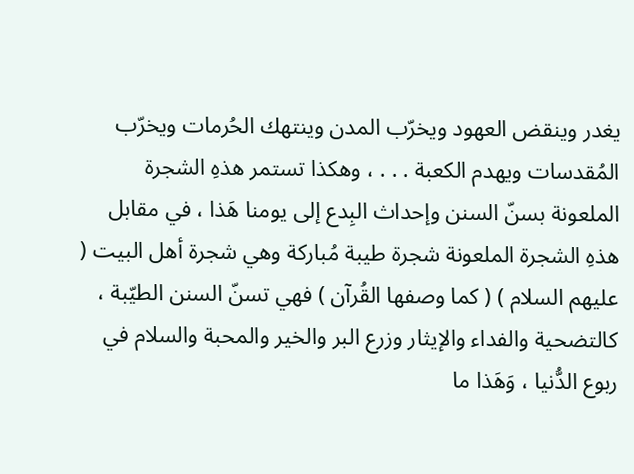يغدر وينقض العهود ويخرّب المدن وينتهك الحُرمات ويخرّب المُقدسات ويهدم الكعبة . . . ، وهكذا تستمر هذهِ الشجرة الملعونة بسنّ السنن وإحداث البِدع إلى يومنا هَذا ، في مقابل هذهِ الشجرة الملعونة شجرة طيبة مُباركة وهي شجرة أهل البيت ( عليهم السلام ) ( كما وصفها القُرآن ) فهي تسنّ السنن الطيّبة ، كالتضحية والفداء والإيثار وزرع البر والخير والمحبة والسلام في ربوع الدُّنيا ، وَهَذا ما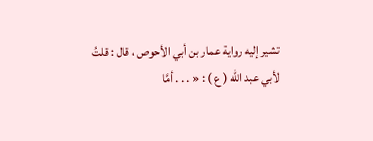تشير إليه رواية عمار بن أبي الأحوص ، قال : قلتُ لأبي عبد الله ( ع ) : « . . . أمَّا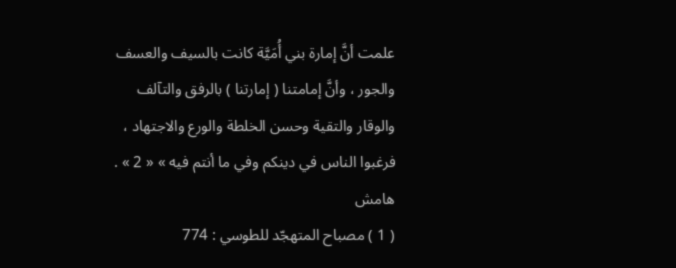علمت أنَّ إمارة بني أُمَيَّة كانت بالسيف والعسف والجور ، وأنَّ إمامتنا ( إمارتنا ) بالرفق والتآلف والوقار والتقية وحسن الخلطة والورع والاجتهاد ، فرغبوا الناس في دينكم وفي ما أنتم فيه » « 2 » .
هامش
( 1 ) مصباح المتهجّد للطوسي : 774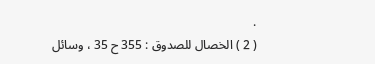.
( 2 ) الخصال للصدوق : 355 ح 35 ، وسائل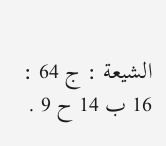الشيعة : ج 64 : 16 ب 14 ح 9 .